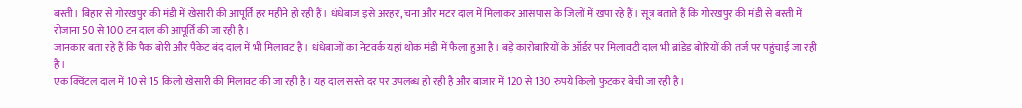बस्ती। बिहार से गोरखपुर की मंडी में खेसारी की आपूर्ति हर महीने हो रही हैं। धंधेबाज इसे अरहर, चना और मटर दाल में मिलाकर आसपास के जिलों में खपा रहे हैं। सूत्र बताते हैं कि गोरखपुर की मंडी से बस्ती में रोजाना 50 से 100 टन दाल की आपूर्ति की जा रही है।
जानकार बता रहे हैं कि पैक बोरी और पैकेट बंद दाल में भी मिलावट है। धंधेबाजों का नेटवर्क यहां थोक मंडी में फैला हुआ है। बड़े कारोबारियों के ऑर्डर पर मिलावटी दाल भी ब्रांडेड बोरियों की तर्ज पर पहुंचाई जा रही है।
एक क्विंटल दाल में 10 से 15 किलो खेसारी की मिलावट की जा रही है। यह दाल सस्ते दर पर उपलब्ध हो रही है और बाजार में 120 से 130 रुपये किलो फुटकर बेची जा रही है।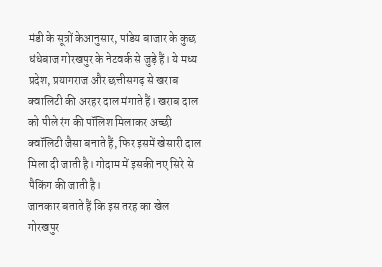मंडी के सूत्रों केआनुसार, पांडेय बाजार के कुछ धंधेबाज गोरखपुर के नेटवर्क से जुड़े हैं। ये मध्य प्रदेश, प्रयागराज और छत्तीसगढ़ से खराब क्वालिटी की अरहर दाल मंगाते हैं। खराब दाल को पीले रंग की पॉलिश मिलाकर अच्छी क्वॉलिटी जैसा बनाते हैं, फिर इसमें खेसारी दाल मिला दी जाती है। गोदाम में इसकी नए सिरे से पैकिंग की जाती है।
जानकार बताते हैं कि इस तरह का खेल गोरखपुर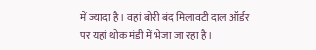में ज्यादा है। वहां बोरी बंद मिलावटी दाल ऑर्डर पर यहां थोक मंडी में भेजा जा रहा है।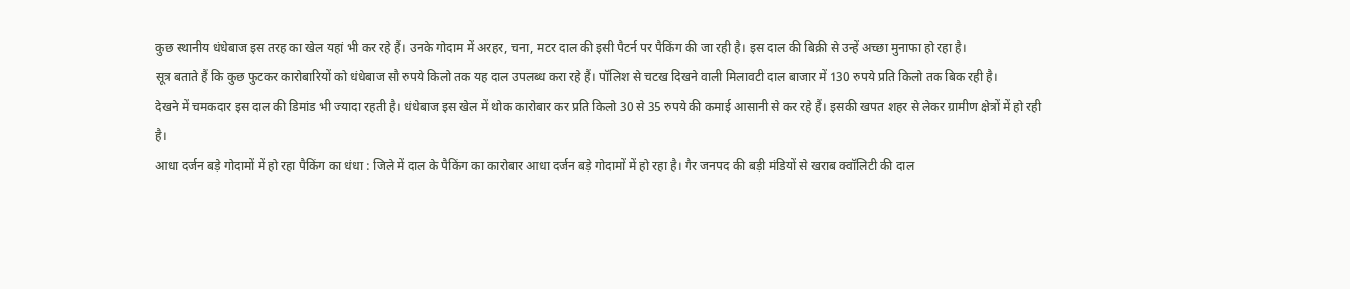कुछ स्थानीय धंधेबाज इस तरह का खेल यहां भी कर रहे हैं। उनके गोदाम में अरहर, चना, मटर दाल की इसी पैटर्न पर पैकिंग की जा रही है। इस दाल की बिक्री से उन्हें अच्छा मुनाफा हो रहा है।
सूत्र बताते हैं कि कुछ फुटकर कारोबारियों को धंधेबाज सौ रुपये किलो तक यह दाल उपलब्ध करा रहे हैं। पॉलिश से चटख दिखने वाली मिलावटी दाल बाजार में 130 रुपये प्रति किलो तक बिक रही है।
देखने में चमकदार इस दाल की डिमांड भी ज्यादा रहती है। धंधेबाज इस खेल में थोक कारोबार कर प्रति किलो 30 से 35 रुपये की कमाई आसानी से कर रहे हैं। इसकी खपत शहर से लेकर ग्रामीण क्षेत्रों में हो रही है।
आधा दर्जन बड़े गोदामों में हो रहा पैकिंग का धंधा : जिले में दाल के पैकिंग का कारोबार आधा दर्जन बड़े गोदामों में हो रहा है। गैर जनपद की बड़ी मंडियों से खराब क्वॉलिटी की दाल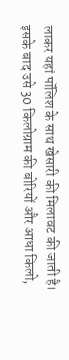लाकर यहां पॉलिश के साथ खेसारी की मिलावट की जाती है।
इसके बाद उसे 30 किलोग्राम की बोरियों और आधा किलो,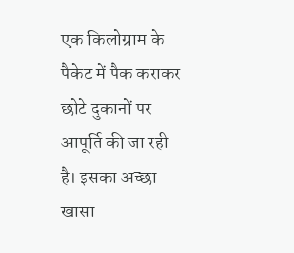एक किलोग्राम के पैकेट में पैक कराकर छोटे दुकानों पर आपूर्ति की जा रही है। इसका अच्छा खासा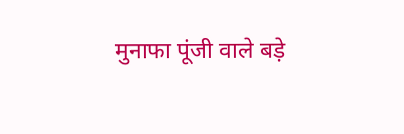मुनाफा पूंजी वाले बड़े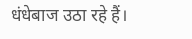धंधेबाज उठा रहे हैं।